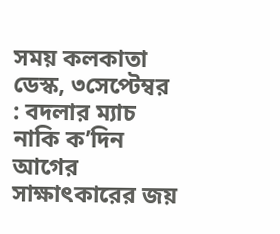সময় কলকাতা ডেস্ক, ৩সেপ্টেম্বর : বদলার ম্যাচ নাকি ক’দিন আগের সাক্ষাৎকারের জয়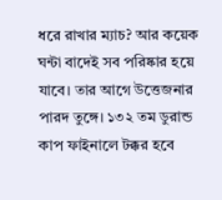ধরে রাখার ম্যাচ? আর কয়েক ঘন্টা বাদেই সব পরিষ্কার হয়ে যাবে। তার আগে উত্তেজনার পারদ তুঙ্গে। ১৩২ তম ডুরান্ড কাপ ফাইনালে টক্কর হবে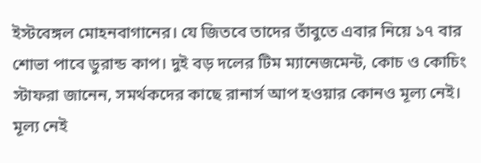ইস্টবেঙ্গল মোহনবাগানের। যে জিতবে তাদের তাঁবুতে এবার নিয়ে ১৭ বার শোভা পাবে ডুরান্ড কাপ। দুই বড় দলের টিম ম্যানেজমেন্ট, কোচ ও কোচিং স্টাফরা জানেন, সমর্থকদের কাছে রানার্স আপ হওয়ার কোনও মূল্য নেই। মূল্য নেই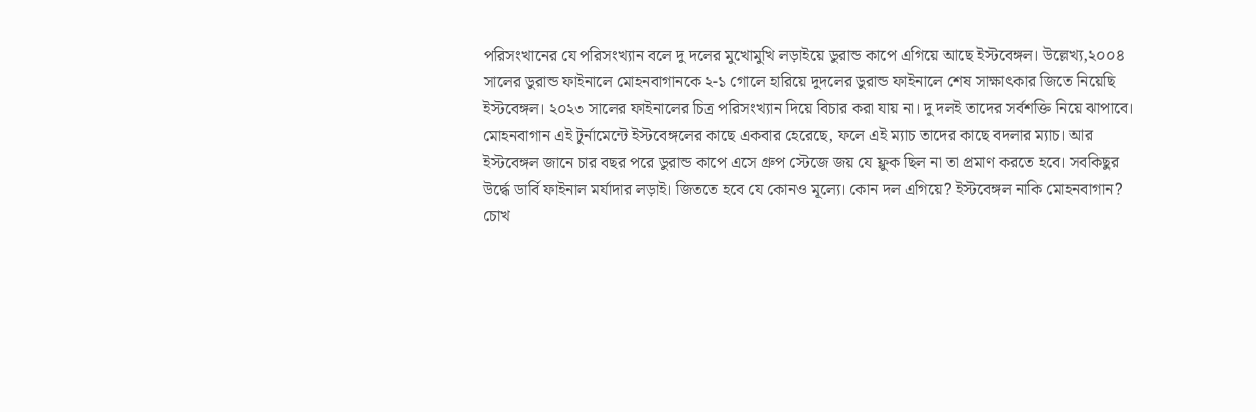পরিসংখানের যে পরিসংখ্যান বলে দু দলের মুখোমুখি লড়াইয়ে ডুরান্ড কাপে এগিয়ে আছে ইস্টবেঙ্গল। উল্লেখ্য,২০০৪ সালের ডুরান্ড ফাইনালে মোহনবাগানকে ২-১ গোলে হারিয়ে দুদলের ডুরান্ড ফাইনালে শেষ সাক্ষাৎকার জিতে নিয়েছি ইস্টবেঙ্গল। ২০২৩ সালের ফাইনালের চিত্র পরিসংখ্যান দিয়ে বিচার করা যায় না। দু দলই তাদের সর্বশক্তি নিয়ে ঝাপাবে। মোহনবাগান এই টুর্নামেন্টে ইস্টবেঙ্গলের কাছে একবার হেরেছে, ফলে এই ম্যাচ তাদের কাছে বদলার ম্যাচ। আর ইস্টবেঙ্গল জানে চার বছর পরে ডুরান্ড কাপে এসে গ্রুপ স্টেজে জয় যে ফ্লুক ছিল না তা প্রমাণ করতে হবে। সবকিছুর উর্দ্ধে ডার্বি ফাইনাল মর্যাদার লড়াই। জিততে হবে যে কোনও মূল্যে। কোন দল এগিয়ে? ইস্টবেঙ্গল নাকি মোহনবাগান?
চোখ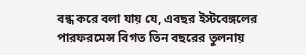বন্ধ করে বলা যায় যে, এবছর ইস্টবেঙ্গলের পারফরমেন্স বিগত তিন বছরের তুলনায়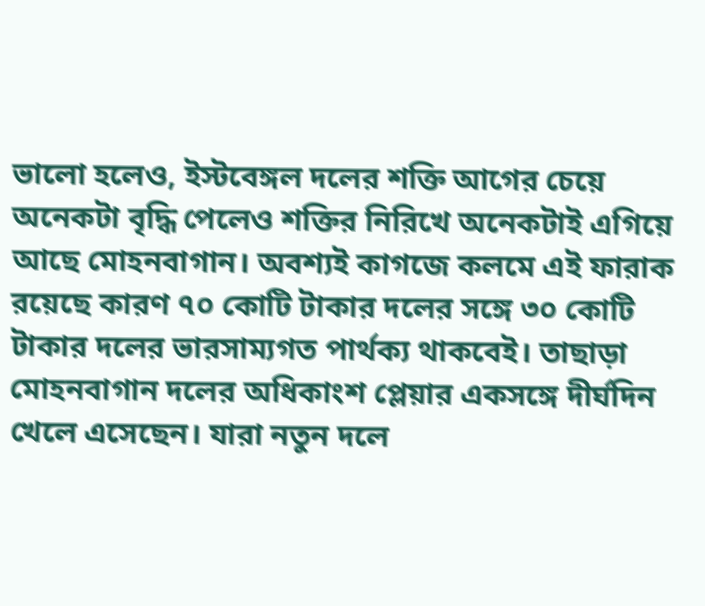ভালো হলেও, ইস্টবেঙ্গল দলের শক্তি আগের চেয়ে অনেকটা বৃদ্ধি পেলেও শক্তির নিরিখে অনেকটাই এগিয়ে আছে মোহনবাগান। অবশ্যই কাগজে কলমে এই ফারাক রয়েছে কারণ ৭০ কোটি টাকার দলের সঙ্গে ৩০ কোটি টাকার দলের ভারসাম্যগত পার্থক্য থাকবেই। তাছাড়া মোহনবাগান দলের অধিকাংশ প্লেয়ার একসঙ্গে দীর্ঘদিন খেলে এসেছেন। যারা নতুন দলে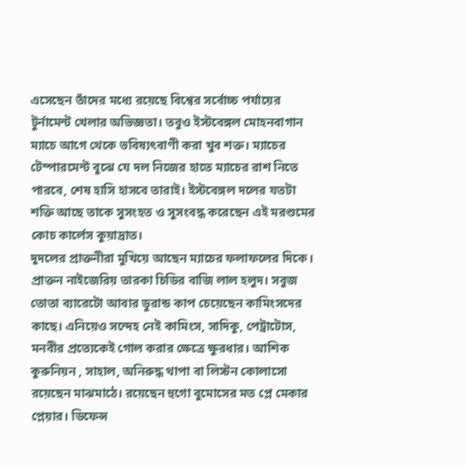এসেছেন তাঁদের মধ্যে রয়েছে বিশ্বের সর্বোচ্চ পর্যায়ের টুর্নামেন্ট খেলার অভিজ্ঞতা। তবুও ইস্টবেঙ্গল মোহনবাগান ম্যাচে আগে থেকে ভবিষ্যৎবাণী করা খুব শক্ত। ম্যাচের টেম্পারমেন্ট বুঝে যে দল নিজের হাতে ম্যাচের রাশ নিতে পারবে, শেষ হাসি হাসবে তারাই। ইস্টবেঙ্গল দলের যতটা শক্তি আছে তাকে সুসংহত ও সুসংবদ্ধ করেছেন এই মরশুমের কোচ কার্লেস কুয়াদ্রাত।
দুদলের প্রাক্তনীরা মুখিয়ে আছেন ম্যাচের ফলাফলের দিকে। প্রাক্তন নাইজেরিয় তারকা চিডির বাজি লাল হলুদ। সবুজ তোতা ব্যারেটো আবার ডুরান্ড কাপ চেয়েছেন কামিংসদের কাছে। এনিয়েও সন্দেহ নেই কামিংস, সাদিকু, পেট্রাটোস, মনবীর প্রত্যেকেই গোল করার ক্ষেত্রে ক্ষুরধার। আশিক কুরুনিয়ন , সাহাল, অনিরুদ্ধ থাপা বা লিস্টন কোলাসো রয়েছেন মাঝমাঠে। রয়েছেন হুগো বুমোসের মত প্লে মেকার প্লেয়ার। ডিফেন্স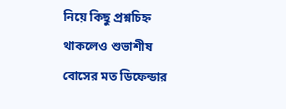নিয়ে কিছু প্রশ্নচিহ্ন থাকলেও শুভাশীষ বোসের মত ডিফেন্ডার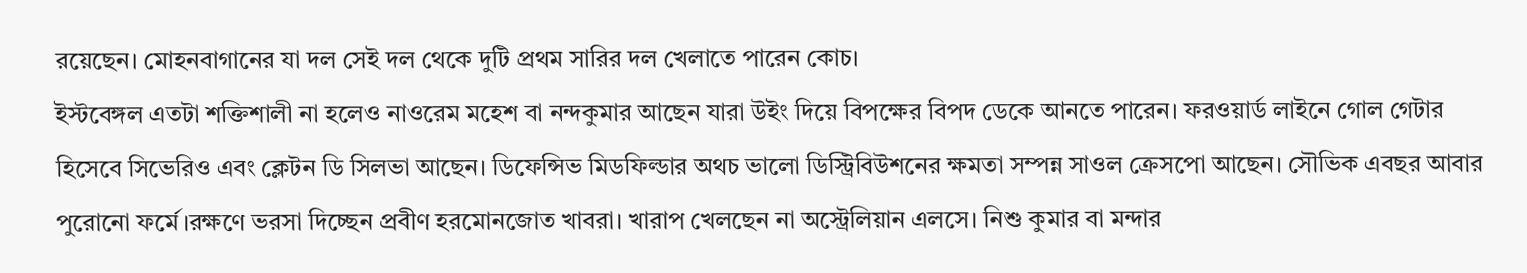রয়েছেন। মোহনবাগানের যা দল সেই দল থেকে দুটি প্রথম সারির দল খেলাতে পারেন কোচ।
ইস্টবেঙ্গল এতটা শক্তিশালী না হলেও নাওরেম মহেশ বা নন্দকুমার আছেন যারা উইং দিয়ে বিপক্ষের বিপদ ডেকে আনতে পারেন। ফরওয়ার্ড লাইনে গোল গেটার হিসেবে সিভেরিও এবং ক্লেটন ডি সিলভা আছেন। ডিফেন্সিভ মিডফিল্ডার অথচ ভালো ডিস্ট্রিবিউশনের ক্ষমতা সম্পন্ন সাওল ক্রেসপো আছেন। সৌভিক এবছর আবার পুরোনো ফর্মে।রক্ষণে ভরসা দিচ্ছেন প্রবীণ হরমোনজোত খাবরা। খারাপ খেলছেন না অস্ট্রেলিয়ান এলসে। নিশু কুমার বা মন্দার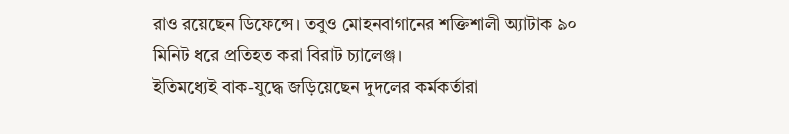রাও রয়েছেন ডিফেন্সে। তবুও মোহনবাগানের শক্তিশালী অ্যাটাক ৯০ মিনিট ধরে প্রতিহত করা বিরাট চ্যালেঞ্জ।
ইতিমধ্যেই বাক-যুদ্ধে জড়িয়েছেন দুদলের কর্মকর্তারা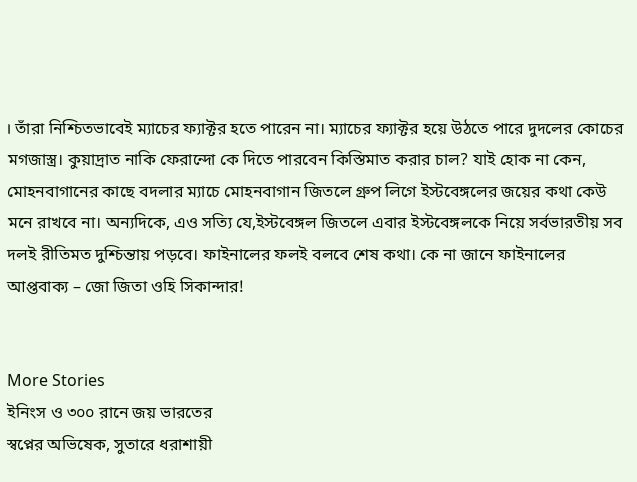। তাঁরা নিশ্চিতভাবেই ম্যাচের ফ্যাক্টর হতে পারেন না। ম্যাচের ফ্যাক্টর হয়ে উঠতে পারে দুদলের কোচের মগজাস্ত্র। কুয়াদ্রাত নাকি ফেরান্দো কে দিতে পারবেন কিস্তিমাত করার চাল? যাই হোক না কেন, মোহনবাগানের কাছে বদলার ম্যাচে মোহনবাগান জিতলে গ্রুপ লিগে ইস্টবেঙ্গলের জয়ের কথা কেউ মনে রাখবে না। অন্যদিকে, এও সত্যি যে,ইস্টবেঙ্গল জিতলে এবার ইস্টবেঙ্গলকে নিয়ে সর্বভারতীয় সব দলই রীতিমত দুশ্চিন্তায় পড়বে। ফাইনালের ফলই বলবে শেষ কথা। কে না জানে ফাইনালের আপ্তবাক্য – জো জিতা ওহি সিকান্দার!


More Stories
ইনিংস ও ৩০০ রানে জয় ভারতের
স্বপ্নের অভিষেক, সুতারে ধরাশায়ী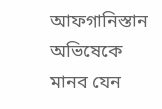আফগানিস্তান
অভিষেকে মানব যেন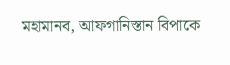মহামানব, আফগানিস্তান বিপাকে